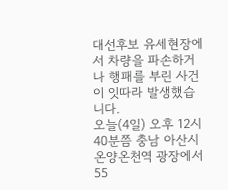대선후보 유세현장에서 차량을 파손하거나 행패를 부린 사건이 잇따라 발생했습니다.
오늘(4일) 오후 12시 40분쯤 충남 아산시 온양온천역 광장에서 55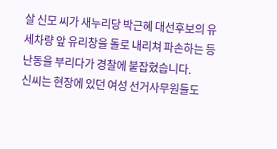살 신모 씨가 새누리당 박근혜 대선후보의 유세차량 앞 유리창을 돌로 내리쳐 파손하는 등 난동을 부리다가 경찰에 붙잡혔습니다.
신씨는 현장에 있던 여성 선거사무원들도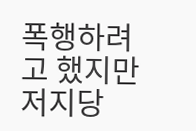폭행하려고 했지만 저지당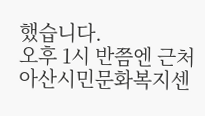했습니다.
오후 1시 반쯤엔 근처 아산시민문화복지센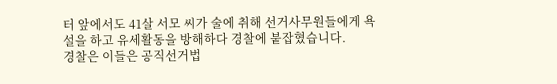터 앞에서도 41살 서모 씨가 술에 취해 선거사무원들에게 욕설을 하고 유세활동을 방해하다 경찰에 붙잡혔습니다.
경찰은 이들은 공직선거법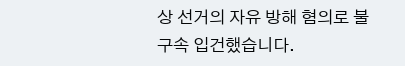상 선거의 자유 방해 혐의로 불구속 입건했습니다.